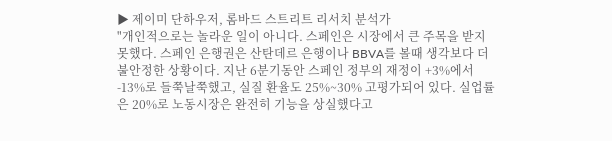▶ 제이미 단하우저, 롬바드 스트리트 리서치 분석가
"개인적으로는 놀라운 일이 아니다. 스페인은 시장에서 큰 주목을 받지 못했다. 스페인 은행권은 산탄데르 은행이나 BBVA를 볼때 생각보다 더 불안정한 상황이다. 지난 6분기동안 스페인 정부의 재정이 +3%에서 -13%로 들쭉날쭉했고, 실질 환율도 25%~30% 고평가되어 있다. 실업률은 20%로 노동시장은 완전히 기능을 상실했다고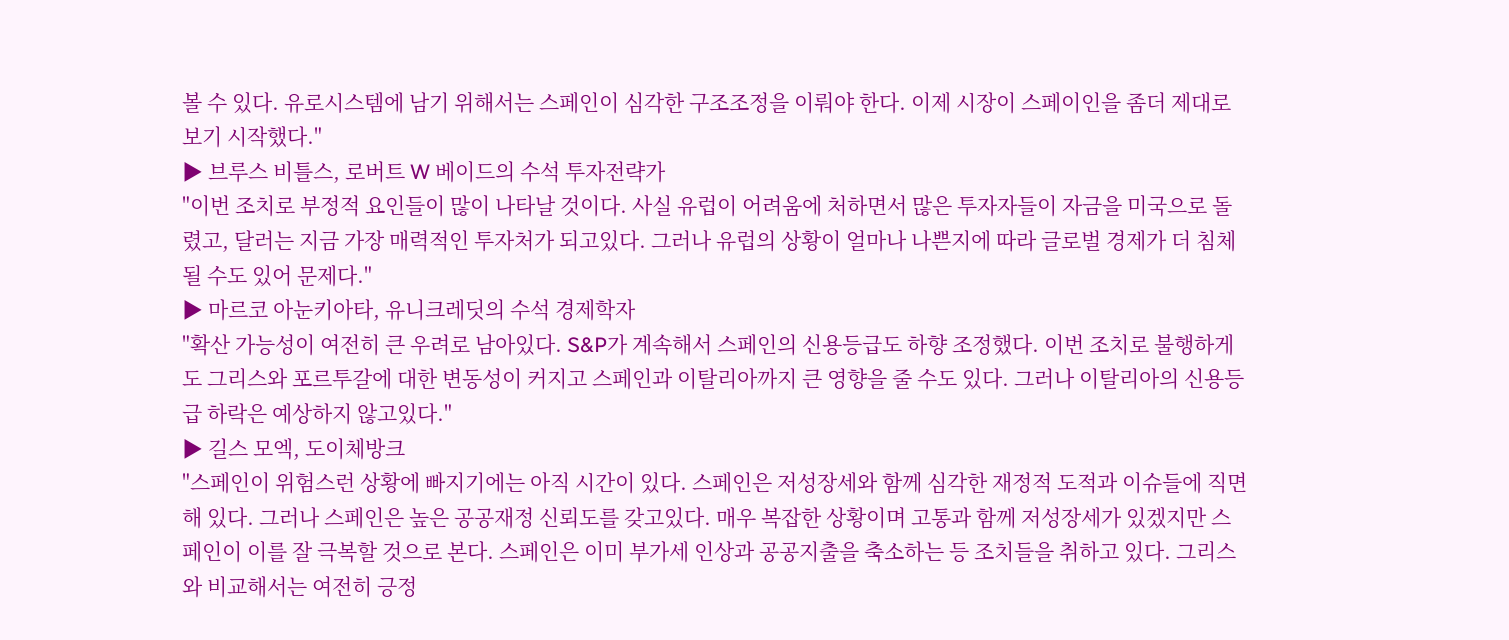볼 수 있다. 유로시스템에 남기 위해서는 스페인이 심각한 구조조정을 이뤄야 한다. 이제 시장이 스페이인을 좀더 제대로 보기 시작했다."
▶ 브루스 비틀스, 로버트 W 베이드의 수석 투자전략가
"이번 조치로 부정적 요인들이 많이 나타날 것이다. 사실 유럽이 어려움에 처하면서 많은 투자자들이 자금을 미국으로 돌렸고, 달러는 지금 가장 매력적인 투자처가 되고있다. 그러나 유럽의 상황이 얼마나 나쁜지에 따라 글로벌 경제가 더 침체될 수도 있어 문제다."
▶ 마르코 아눈키아타, 유니크레딧의 수석 경제학자
"확산 가능성이 여전히 큰 우려로 남아있다. S&P가 계속해서 스페인의 신용등급도 하향 조정했다. 이번 조치로 불행하게도 그리스와 포르투갈에 대한 변동성이 커지고 스페인과 이탈리아까지 큰 영향을 줄 수도 있다. 그러나 이탈리아의 신용등급 하락은 예상하지 않고있다."
▶ 길스 모엑, 도이체방크
"스페인이 위험스런 상황에 빠지기에는 아직 시간이 있다. 스페인은 저성장세와 함께 심각한 재정적 도적과 이슈들에 직면해 있다. 그러나 스페인은 높은 공공재정 신뢰도를 갖고있다. 매우 복잡한 상황이며 고통과 함께 저성장세가 있겠지만 스페인이 이를 잘 극복할 것으로 본다. 스페인은 이미 부가세 인상과 공공지출을 축소하는 등 조치들을 취하고 있다. 그리스와 비교해서는 여전히 긍정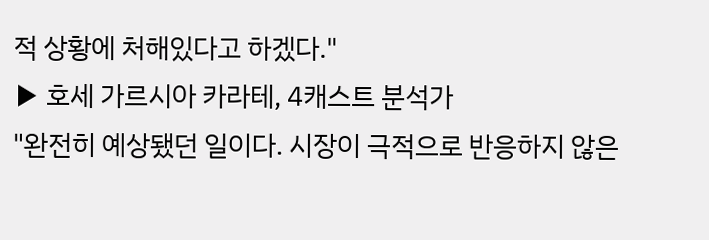적 상황에 처해있다고 하겠다."
▶ 호세 가르시아 카라테, 4캐스트 분석가
"완전히 예상됐던 일이다. 시장이 극적으로 반응하지 않은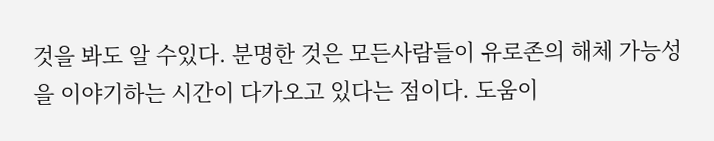것을 봐도 알 수있다. 분명한 것은 모든사람들이 유로존의 해체 가능성을 이야기하는 시간이 다가오고 있다는 점이다. 도움이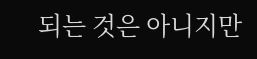되는 것은 아니지만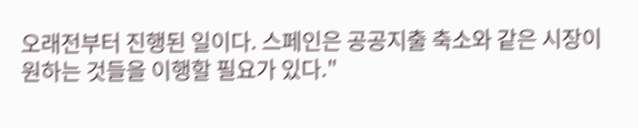오래전부터 진행된 일이다. 스페인은 공공지출 축소와 같은 시장이 원하는 것들을 이행할 필요가 있다."